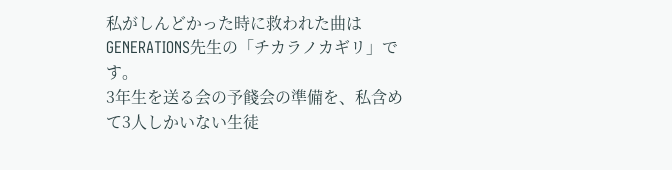私がしんどかった時に救われた曲はGENERATIONS先生の「チカラノカギリ」です。
3年生を送る会の予餞会の準備を、私含めて3人しかいない生徒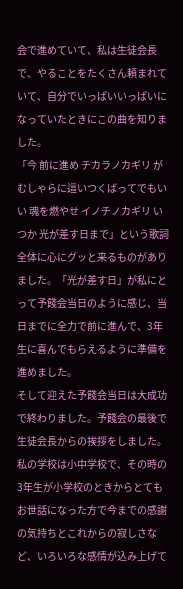会で進めていて、私は生徒会長で、やることをたくさん頼まれていて、自分でいっぱいいっぱいになっていたときにこの曲を知りました。
「今 前に進め チカラノカギリ がむしゃらに這いつくばってでもいい 魂を燃やせ イノチノカギリ いつか 光が差す日まで」という歌詞全体に心にグッと来るものがありました。「光が差す日」が私にとって予餞会当日のように感じ、当日までに全力で前に進んで、3年生に喜んでもらえるように準備を進めました。
そして迎えた予餞会当日は大成功で終わりました。予餞会の最後で生徒会長からの挨拶をしました。私の学校は小中学校で、その時の3年生が小学校のときからとてもお世話になった方で今までの感謝の気持ちとこれからの寂しさなど、いろいろな感情が込み上げて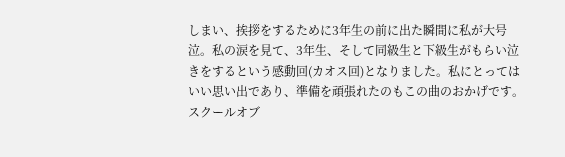しまい、挨拶をするために3年生の前に出た瞬間に私が大号泣。私の涙を見て、3年生、そして同級生と下級生がもらい泣きをするという感動回(カオス回)となりました。私にとってはいい思い出であり、準備を頑張れたのもこの曲のおかげです。スクールオブ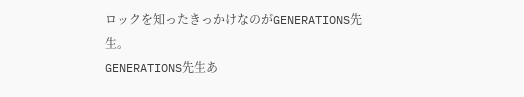ロックを知ったきっかけなのがGENERATIONS先生。
GENERATIONS先生あ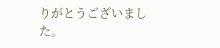りがとうございました。